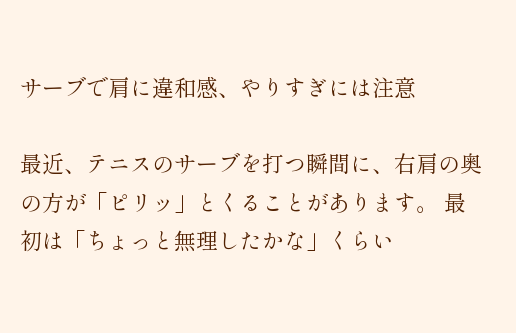サーブで肩に違和感、やりすぎには注意

最近、テニスのサーブを打つ瞬間に、右肩の奥の方が「ピリッ」とくることがあります。 最初は「ちょっと無理したかな」くらい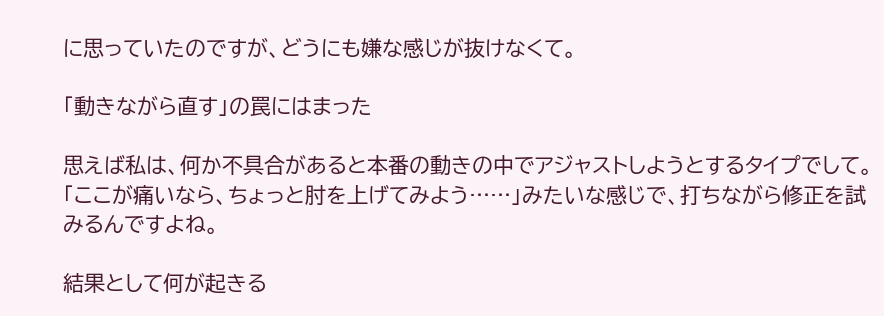に思っていたのですが、どうにも嫌な感じが抜けなくて。

「動きながら直す」の罠にはまった

思えば私は、何か不具合があると本番の動きの中でアジャストしようとするタイプでして。 「ここが痛いなら、ちょっと肘を上げてみよう……」みたいな感じで、打ちながら修正を試みるんですよね。

結果として何が起きる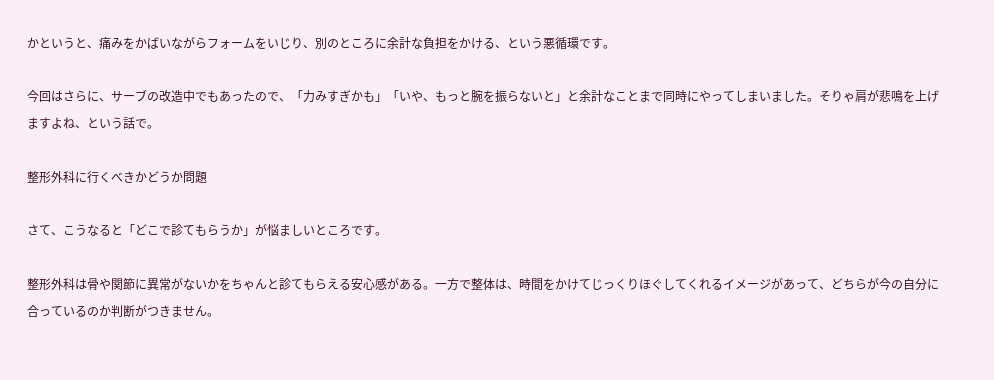かというと、痛みをかばいながらフォームをいじり、別のところに余計な負担をかける、という悪循環です。

今回はさらに、サーブの改造中でもあったので、「力みすぎかも」「いや、もっと腕を振らないと」と余計なことまで同時にやってしまいました。そりゃ肩が悲鳴を上げますよね、という話で。

整形外科に行くべきかどうか問題

さて、こうなると「どこで診てもらうか」が悩ましいところです。

整形外科は骨や関節に異常がないかをちゃんと診てもらえる安心感がある。一方で整体は、時間をかけてじっくりほぐしてくれるイメージがあって、どちらが今の自分に合っているのか判断がつきません。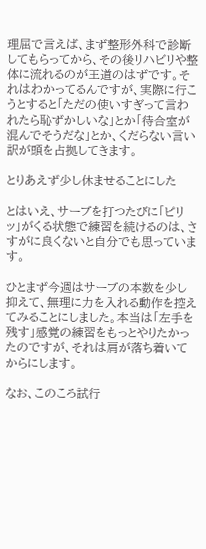理屈で言えば、まず整形外科で診断してもらってから、その後リハビリや整体に流れるのが王道のはずです。それはわかってるんですが、実際に行こうとすると「ただの使いすぎって言われたら恥ずかしいな」とか「待合室が混んでそうだな」とか、くだらない言い訳が頭を占拠してきます。

とりあえず少し休ませることにした

とはいえ、サーブを打つたびに「ピリッ」がくる状態で練習を続けるのは、さすがに良くないと自分でも思っています。

ひとまず今週はサーブの本数を少し抑えて、無理に力を入れる動作を控えてみることにしました。本当は「左手を残す」感覚の練習をもっとやりたかったのですが、それは肩が落ち着いてからにします。

なお、このころ試行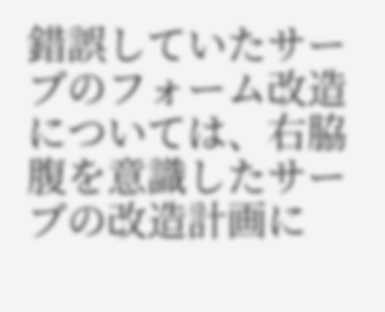錯誤していたサーブのフォーム改造については、右脇腹を意識したサーブの改造計画に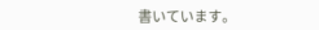書いています。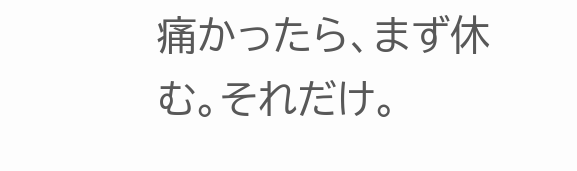痛かったら、まず休む。それだけ。